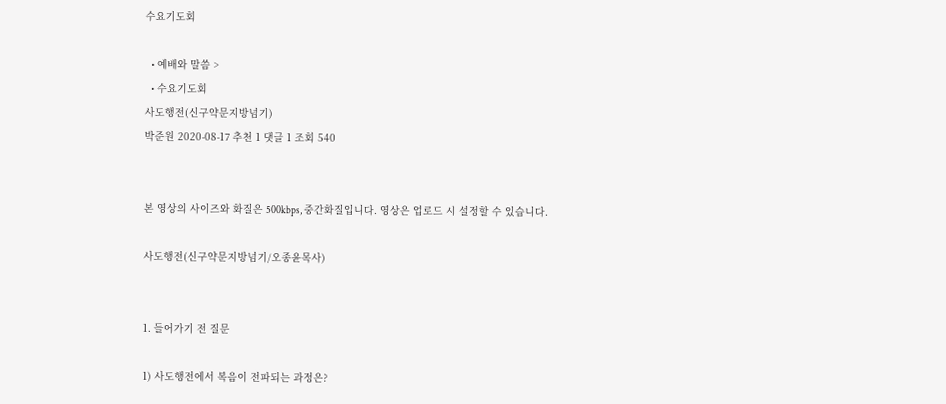수요기도회

  • 예배와 말씀 >
  • 수요기도회
사도행전(신구약문지방넘기)
박준원 2020-08-17 추천 1 댓글 1 조회 540


본 영상의 사이즈와 화질은 500kbps, 중간화질입니다. 영상은 업로드 시 설정할 수 있습니다.

사도행전(신구약문지방넘기/오종윤목사)


1. 들어가기 전 질문

1) 사도행전에서 복음이 전파되는 과정은?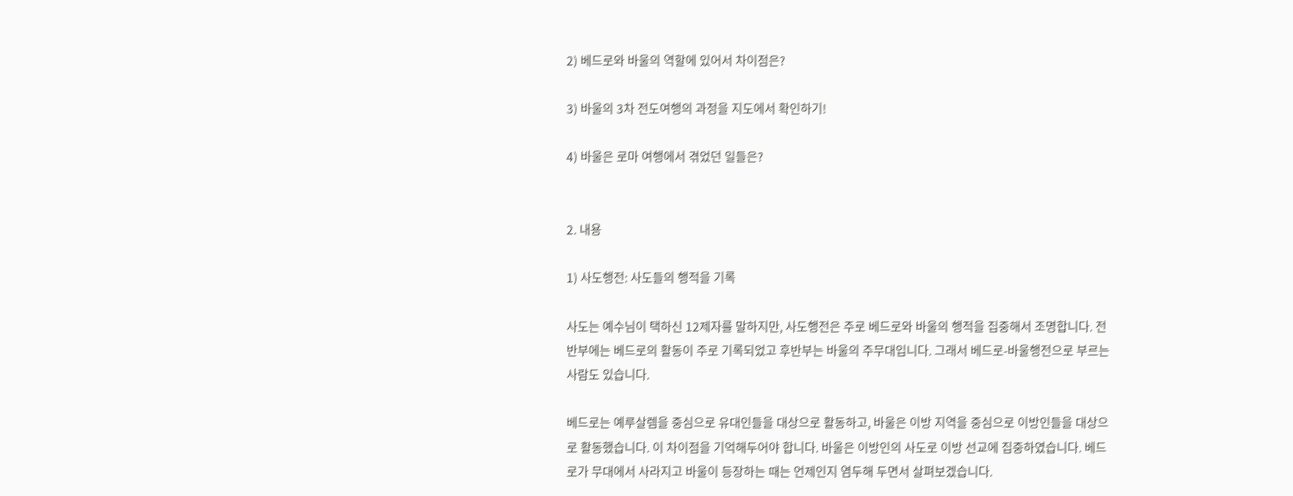2) 베드로와 바울의 역할에 있어서 차이점은?

3) 바울의 3차 전도여행의 과정을 지도에서 확인하기!

4) 바울은 로마 여행에서 겪었던 일들은?


2. 내용

1) 사도행전: 사도들의 행적을 기록

사도는 예수님이 택하신 12제자를 말하지만, 사도행전은 주로 베드로와 바울의 행적을 집중해서 조명합니다. 전반부에는 베드로의 활동이 주로 기록되었고 후반부는 바울의 주무대입니다. 그래서 베드로-바울행전으로 부르는 사람도 있습니다.

베드로는 예루살렘을 중심으로 유대인들을 대상으로 활동하고, 바울은 이방 지역을 중심으로 이방인들을 대상으로 활동했습니다. 이 차이점을 기억해두어야 합니다. 바울은 이방인의 사도로 이방 선교에 집중하였습니다. 베드로가 무대에서 사라지고 바울이 등장하는 때는 언제인지 염두해 두면서 살펴보겠습니다.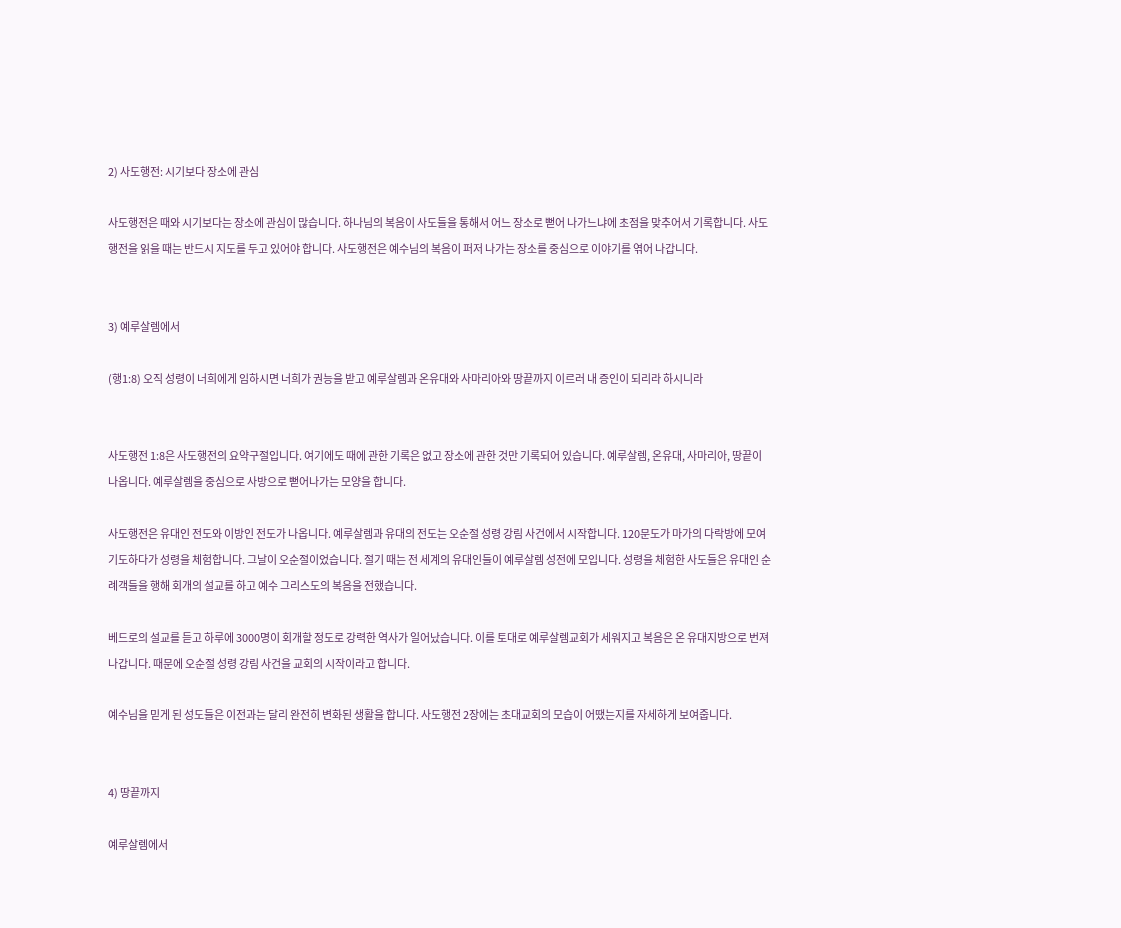2) 사도행전: 시기보다 장소에 관심

사도행전은 때와 시기보다는 장소에 관심이 많습니다. 하나님의 복음이 사도들을 통해서 어느 장소로 뻗어 나가느냐에 초점을 맞추어서 기록합니다. 사도행전을 읽을 때는 반드시 지도를 두고 있어야 합니다. 사도행전은 예수님의 복음이 퍼저 나가는 장소를 중심으로 이야기를 엮어 나갑니다.


3) 예루살렘에서

(행1:8) 오직 성령이 너희에게 임하시면 너희가 권능을 받고 예루살렘과 온유대와 사마리아와 땅끝까지 이르러 내 증인이 되리라 하시니라


사도행전 1:8은 사도행전의 요약구절입니다. 여기에도 때에 관한 기록은 없고 장소에 관한 것만 기록되어 있습니다. 예루살렘, 온유대, 사마리아, 땅끝이 나옵니다. 예루살렘을 중심으로 사방으로 뻗어나가는 모양을 합니다.

사도행전은 유대인 전도와 이방인 전도가 나옵니다. 예루살렘과 유대의 전도는 오순절 성령 강림 사건에서 시작합니다. 120문도가 마가의 다락방에 모여 기도하다가 성령을 체험합니다. 그날이 오순절이었습니다. 절기 때는 전 세계의 유대인들이 예루살렘 성전에 모입니다. 성령을 체험한 사도들은 유대인 순례객들을 행해 회개의 설교를 하고 예수 그리스도의 복음을 전했습니다.

베드로의 설교를 듣고 하루에 3000명이 회개할 정도로 강력한 역사가 일어났습니다. 이를 토대로 예루살렘교회가 세워지고 복음은 온 유대지방으로 번져 나갑니다. 때문에 오순절 성령 강림 사건을 교회의 시작이라고 합니다.

예수님을 믿게 된 성도들은 이전과는 달리 완전히 변화된 생활을 합니다. 사도행전 2장에는 초대교회의 모습이 어땠는지를 자세하게 보여줍니다.


4) 땅끝까지

예루살렘에서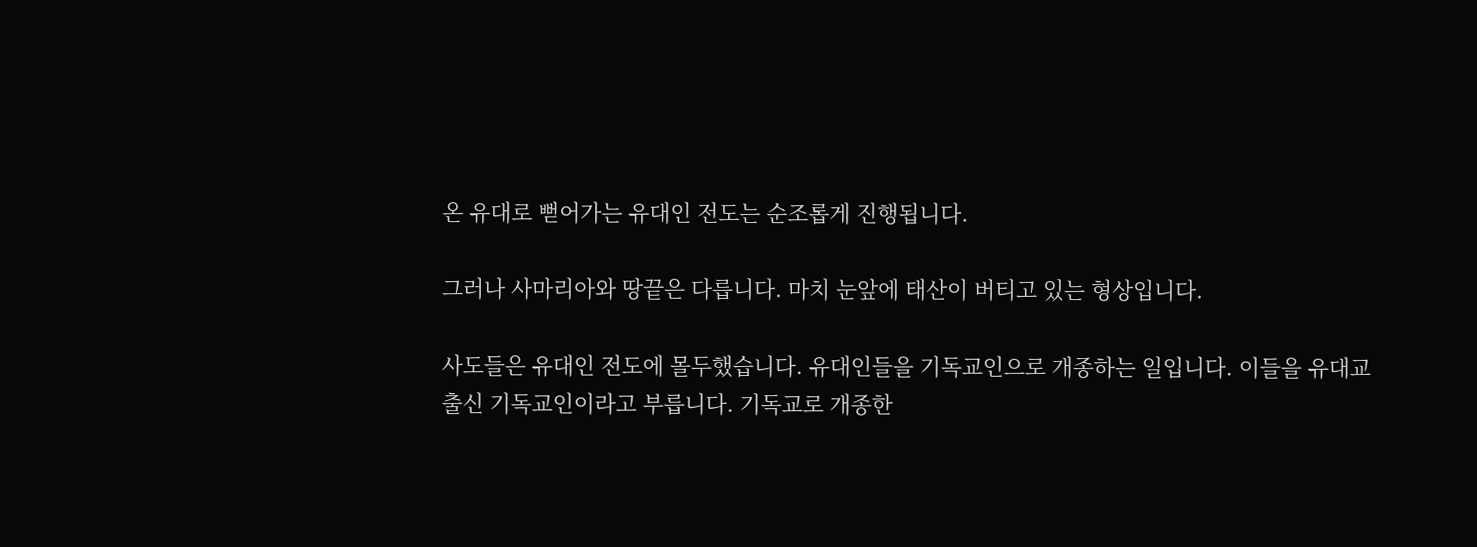온 유대로 뻗어가는 유대인 전도는 순조롭게 진행됩니다.

그러나 사마리아와 땅끝은 다릅니다. 마치 눈앞에 태산이 버티고 있는 형상입니다.

사도들은 유대인 전도에 몰두했습니다. 유대인들을 기독교인으로 개종하는 일입니다. 이들을 유대교 출신 기독교인이라고 부릅니다. 기독교로 개종한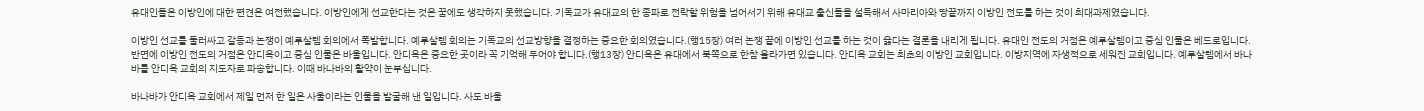유대인들은 이방인에 대한 편견은 여전했습니다. 이방인에게 선교한다는 것은 꿈에도 생각하지 못했습니다. 기독교가 유대교의 한 종파로 전락할 위험을 넘어서기 위해 유대교 출신들을 설득해서 사마리아와 땅끝까지 이방인 전도를 하는 것이 최대과제였습니다.

이방인 선교를 둘러싸고 갈등과 논쟁이 예루살렘 회의에서 폭발합니다. 예루살렘 회의는 기독교의 선교방향을 결정하는 중요한 회의였습니다.(행15장) 여러 논쟁 끝에 이방인 선교를 하는 것이 옳다는 결론을 내리게 됩니다. 유대인 전도의 거점은 예루살렘이고 중심 인물은 베드로입니다. 반면에 이방인 전도의 거점은 안디옥이고 중심 인물은 바울입니다. 안디옥은 중요한 곳이라 꼭 기억해 두어야 합니다.(행13장) 안디옥은 유대에서 북쪽으로 한참 올라가면 있습니다. 안디옥 교회는 최초의 이방인 교회입니다. 이방지역에 자생적으로 세워진 교회입니다. 예루살렘에서 바나바를 안디옥 교회의 지도자로 파송합니다. 이때 바나바의 활약이 눈부십니다.

바나바가 안디옥 교회에서 제일 먼저 한 일은 사울이라는 인물을 발굴해 낸 일입니다. 사도 바울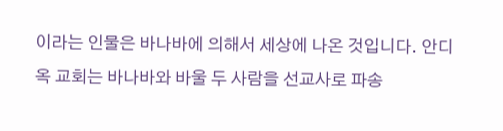이라는 인물은 바나바에 의해서 세상에 나온 것입니다. 안디옥 교회는 바나바와 바울 두 사람을 선교사로 파송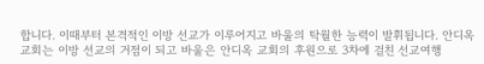합니다. 이때부터 본격적인 이방 선교가 이루어지고 바울의 탁월한 능력이 발휘됩니다. 안디옥 교회는 이방 선교의 거점이 되고 바울은 안디옥 교회의 후원으로 3차에 걸친 선교여행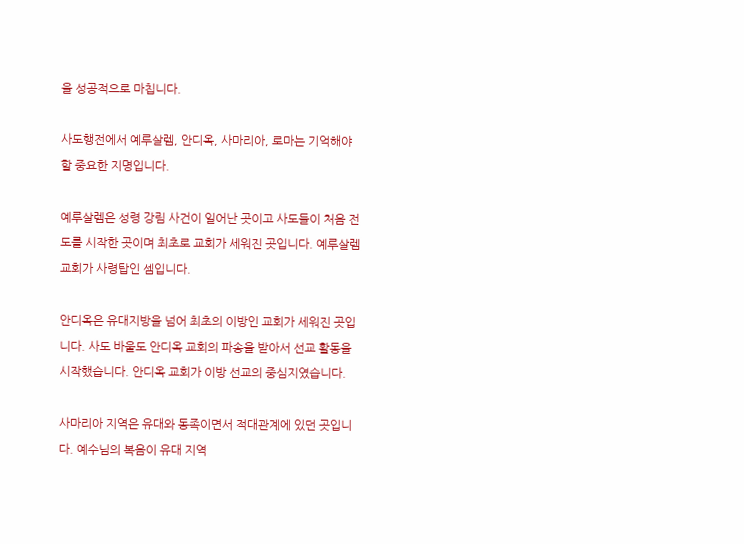을 성공적으로 마칩니다.

사도행전에서 예루살렘, 안디옥, 사마리아, 로마는 기억해야 할 중요한 지명입니다.

예루살렘은 성령 강림 사건이 일어난 곳이고 사도들이 처음 전도를 시작한 곳이며 최초로 교회가 세워진 곳입니다. 예루살렘 교회가 사령탑인 셈입니다.

안디옥은 유대지방을 넘어 최초의 이방인 교회가 세워진 곳입니다. 사도 바울도 안디옥 교회의 파송을 받아서 선교 활동을 시작했습니다. 안디옥 교회가 이방 선교의 중심지였습니다.

사마리아 지역은 유대와 동족이면서 적대관계에 있던 곳입니다. 예수님의 복음이 유대 지역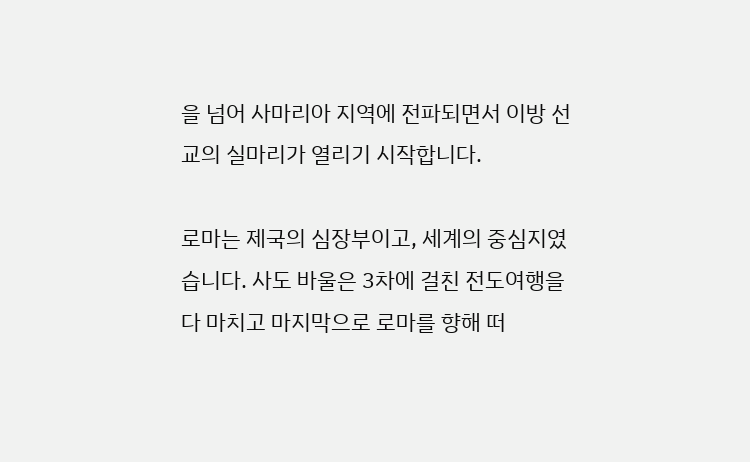을 넘어 사마리아 지역에 전파되면서 이방 선교의 실마리가 열리기 시작합니다.

로마는 제국의 심장부이고, 세계의 중심지였습니다. 사도 바울은 3차에 걸친 전도여행을 다 마치고 마지막으로 로마를 향해 떠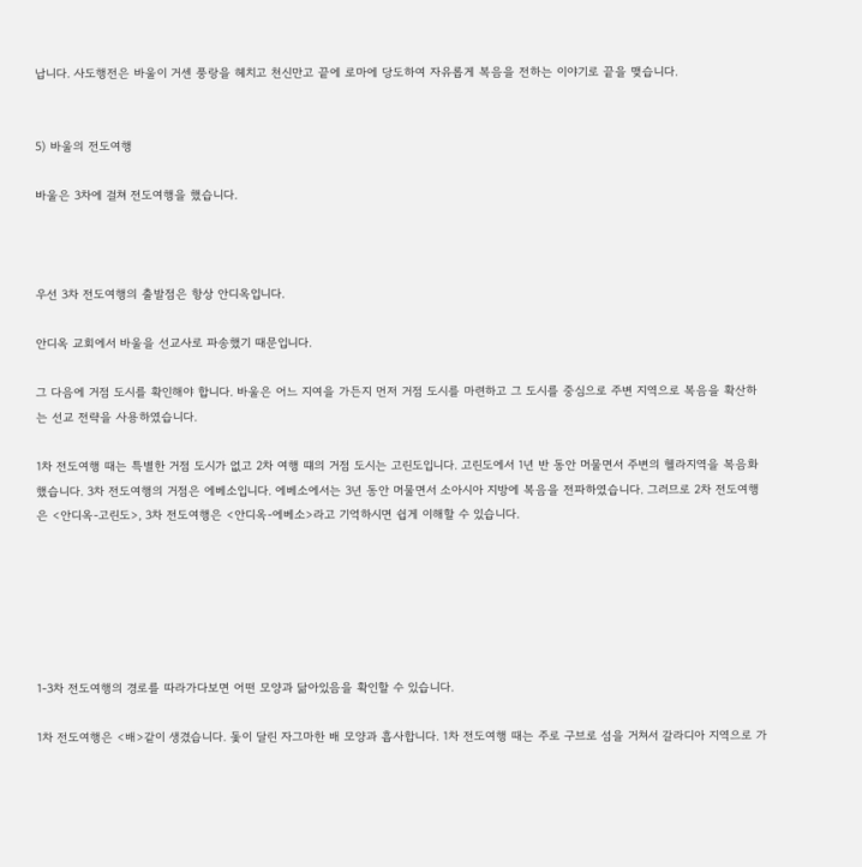납니다. 사도행전은 바울이 거센 풍랑을 헤치고 천신만고 끝에 로마에 당도하여 자유롭게 복음을 전하는 이야기로 끝을 맺습니다.


5) 바울의 전도여행

바울은 3차에 걸쳐 전도여행을 했습니다.



우선 3차 전도여행의 출발점은 항상 안디옥입니다.

안디옥 교회에서 바울을 선교사로 파송했기 때문입니다.

그 다음에 거점 도시를 확인해야 합니다. 바울은 어느 지여을 가든지 먼저 거점 도시를 마련하고 그 도시를 중심으로 주변 지역으로 복음을 확산하는 선교 전략을 사용하였습니다.

1차 전도여행 때는 특별한 거점 도시가 없고 2차 여행 떄의 거점 도시는 고린도입니다. 고린도에서 1년 반 동안 머물면서 주변의 헬라지역을 복음화했습니다. 3차 전도여행의 거점은 에베소입니다. 에베소에서는 3년 동안 머물면서 소아시아 지방에 복음을 전파하였습니다. 그러므로 2차 전도여행은 <안디옥-고린도>, 3차 전도여행은 <안디옥-에베소>라고 기억하시면 쉽게 이해할 수 있습니다.






1-3차 전도여행의 경로를 따라가다보면 어떤 모양과 닮아있음을 확인할 수 있습니다.

1차 전도여행은 <배>같이 생겼습니다. 돛이 달린 자그마한 배 모양과 흡사합니다. 1차 전도여행 때는 주로 구브로 섬을 거쳐서 갈라디아 지역으로 가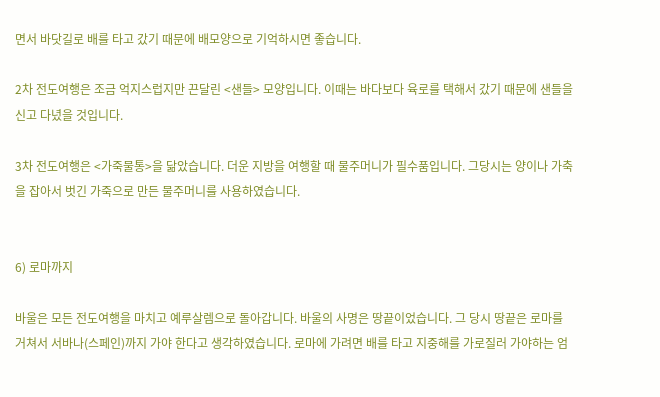면서 바닷길로 배를 타고 갔기 때문에 배모양으로 기억하시면 좋습니다.

2차 전도여행은 조금 억지스럽지만 끈달린 <샌들> 모양입니다. 이때는 바다보다 육로를 택해서 갔기 때문에 샌들을 신고 다녔을 것입니다.

3차 전도여행은 <가죽물통>을 닮았습니다. 더운 지방을 여행할 때 물주머니가 필수품입니다. 그당시는 양이나 가축을 잡아서 벗긴 가죽으로 만든 물주머니를 사용하였습니다.


6) 로마까지

바울은 모든 전도여행을 마치고 예루살렘으로 돌아갑니다. 바울의 사명은 땅끝이었습니다. 그 당시 땅끝은 로마를 거쳐서 서바나(스페인)까지 가야 한다고 생각하였습니다. 로마에 가려면 배를 타고 지중해를 가로질러 가야하는 엄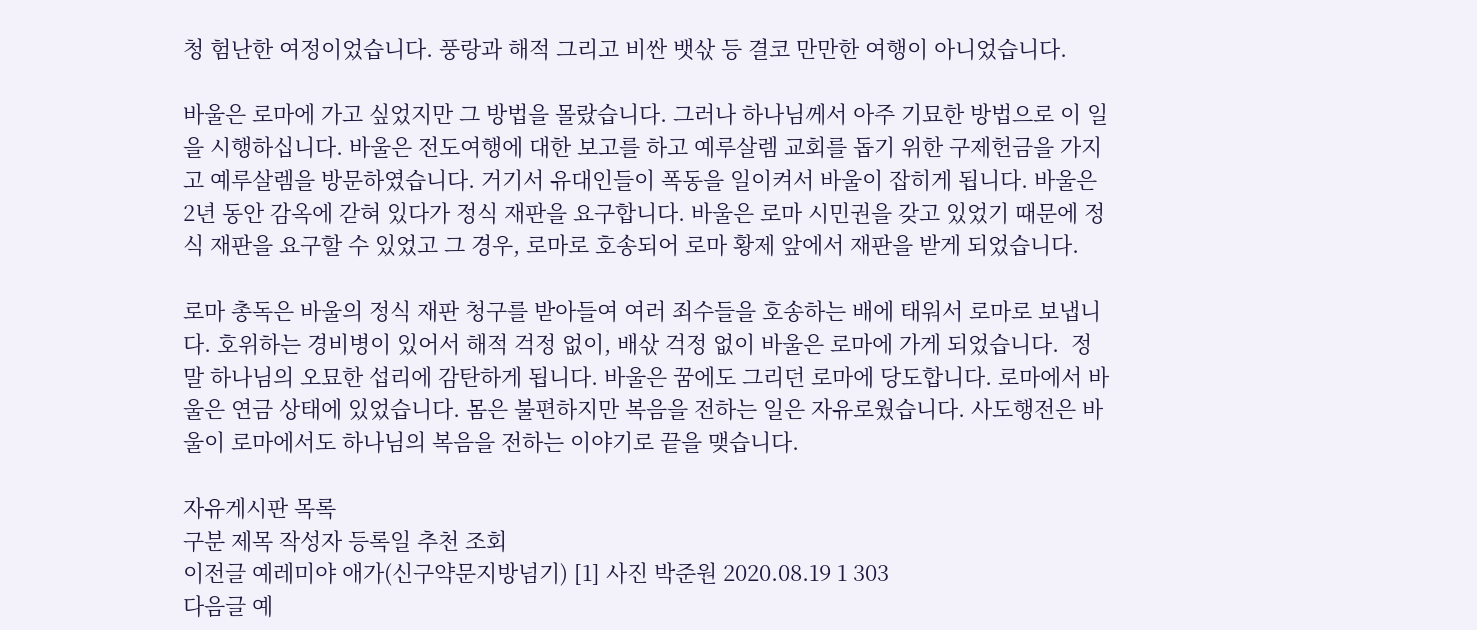청 험난한 여정이었습니다. 풍랑과 해적 그리고 비싼 뱃삯 등 결코 만만한 여행이 아니었습니다.

바울은 로마에 가고 싶었지만 그 방법을 몰랐습니다. 그러나 하나님께서 아주 기묘한 방법으로 이 일을 시행하십니다. 바울은 전도여행에 대한 보고를 하고 예루살렘 교회를 돕기 위한 구제헌금을 가지고 예루살렘을 방문하였습니다. 거기서 유대인들이 폭동을 일이켜서 바울이 잡히게 됩니다. 바울은 2년 동안 감옥에 갇혀 있다가 정식 재판을 요구합니다. 바울은 로마 시민권을 갖고 있었기 때문에 정식 재판을 요구할 수 있었고 그 경우, 로마로 호송되어 로마 황제 앞에서 재판을 받게 되었습니다.

로마 총독은 바울의 정식 재판 청구를 받아들여 여러 죄수들을 호송하는 배에 태워서 로마로 보냅니다. 호위하는 경비병이 있어서 해적 걱정 없이, 배삯 걱정 없이 바울은 로마에 가게 되었습니다.  정말 하나님의 오묘한 섭리에 감탄하게 됩니다. 바울은 꿈에도 그리던 로마에 당도합니다. 로마에서 바울은 연금 상태에 있었습니다. 몸은 불편하지만 복음을 전하는 일은 자유로웠습니다. 사도행전은 바울이 로마에서도 하나님의 복음을 전하는 이야기로 끝을 맺습니다.

자유게시판 목록
구분 제목 작성자 등록일 추천 조회
이전글 예레미야 애가(신구약문지방넘기) [1] 사진 박준원 2020.08.19 1 303
다음글 예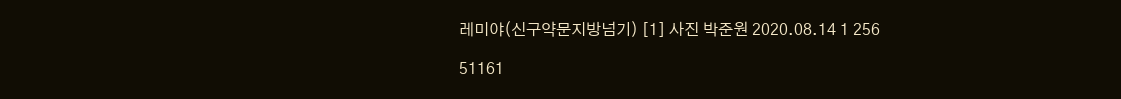레미야(신구약문지방넘기) [1] 사진 박준원 2020.08.14 1 256

51161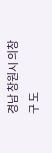경남 창원시 의창구 도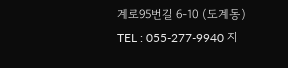계로95번길 6-10 (도계동) TEL : 055-277-9940 지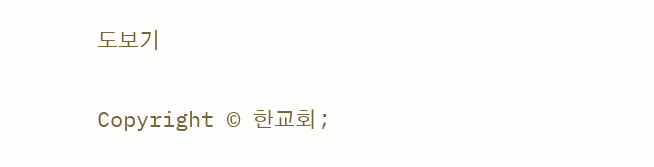도보기

Copyright © 한교회 ;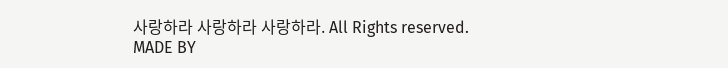사랑하라 사랑하라 사랑하라. All Rights reserved. MADE BY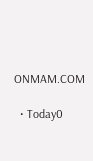ONMAM.COM

  • Today0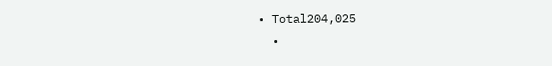• Total204,025
  •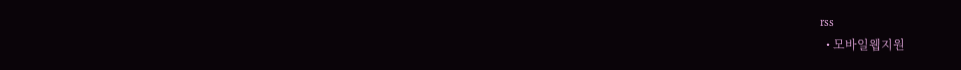rss
  • 모바일웹지원